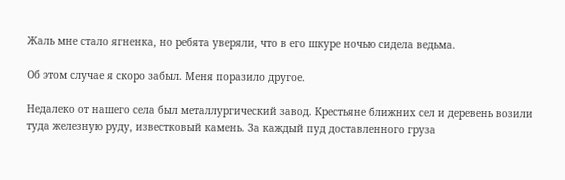Жаль мне стало ягненка, но ребята уверяли, что в его шкуре ночью сидела ведьма.

Об этом случае я скоро забыл. Меня поразило другое.

Недалеко от нашего села был металлургический завод. Крестьяне ближних сел и деревень возили туда железную руду, известковый камень. За каждый пуд доставленного груза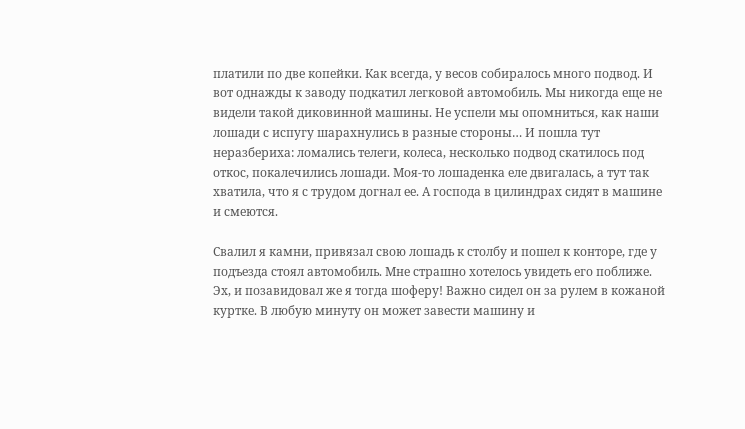платили по две копейки. Как всегда, у весов собиралось много подвод. И вот однажды к заводу подкатил легковой автомобиль. Мы никогда еще не видели такой диковинной машины. Не успели мы опомниться, как наши лошади с испугу шарахнулись в разные стороны… И пошла тут неразбериха: ломались телеги, колеса, несколько подвод скатилось под откос, покалечились лошади. Моя-то лошаденка еле двигалась, а тут так хватила, что я с трудом догнал ее. А господа в цилиндрах сидят в машине и смеются.

Свалил я камни, привязал свою лошадь к столбу и пошел к конторе, где у подъезда стоял автомобиль. Мне страшно хотелось увидеть его поближе. Эх, и позавидовал же я тогда шоферу! Важно сидел он за рулем в кожаной куртке. В любую минуту он может завести машину и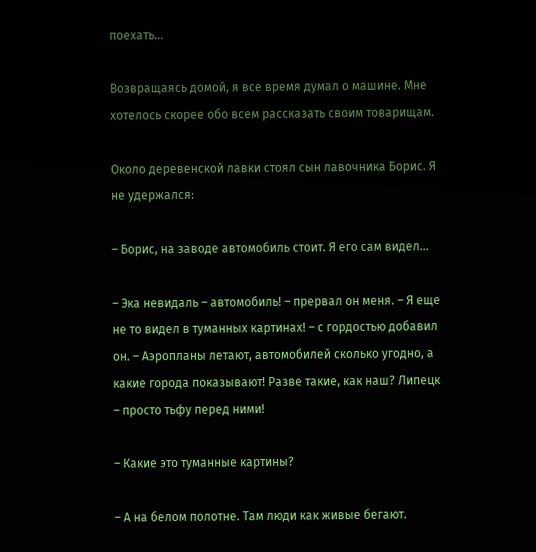поехать…

Возвращаясь домой, я все время думал о машине. Мне хотелось скорее обо всем рассказать своим товарищам.

Около деревенской лавки стоял сын лавочника Борис. Я не удержался:

– Борис, на заводе автомобиль стоит. Я его сам видел…

– Эка невидаль – автомобиль! – прервал он меня. – Я еще не то видел в туманных картинах! – с гордостью добавил он. – Аэропланы летают, автомобилей сколько угодно, а какие города показывают! Разве такие, как наш? Липецк – просто тьфу перед ними!

– Какие это туманные картины?

– А на белом полотне. Там люди как живые бегают.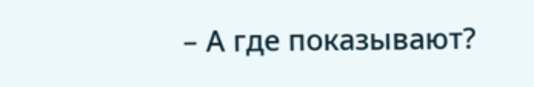– А где показывают?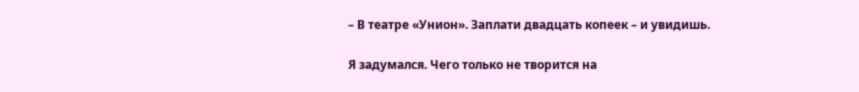– В театре «Унион». Заплати двадцать копеек – и увидишь.

Я задумался. Чего только не творится на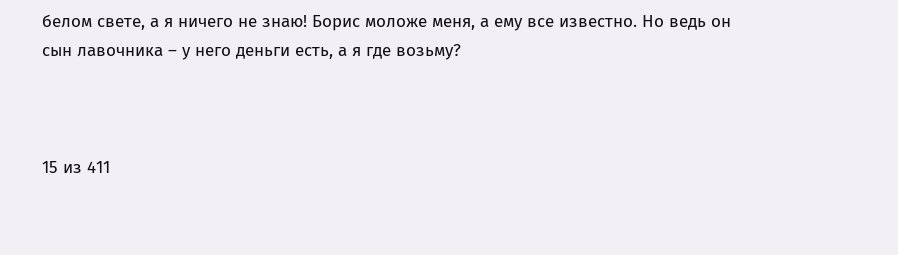белом свете, а я ничего не знаю! Борис моложе меня, а ему все известно. Но ведь он сын лавочника – у него деньги есть, а я где возьму?



15 из 411